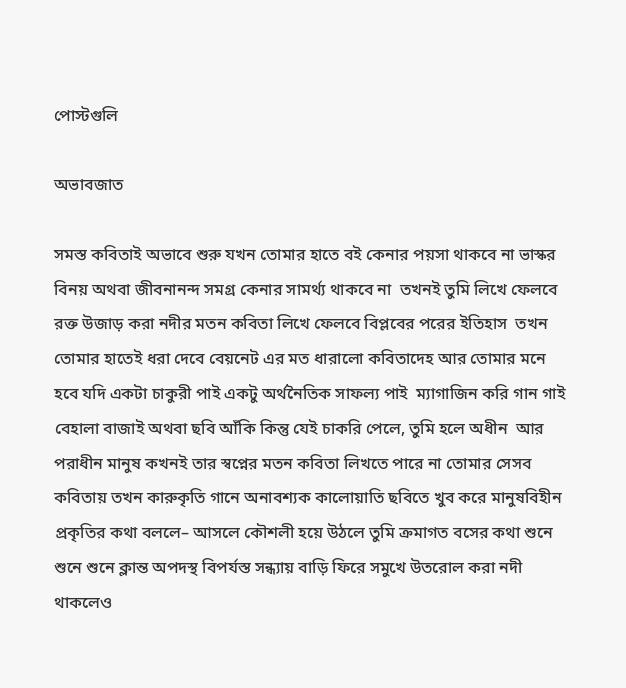পোস্টগুলি

অভাবজাত

সমস্ত কবিতাই অভাবে শুরু যখন তোমার হাতে বই কেনার পয়সা থাকবে না ভাস্কর বিনয় অথবা জীবনানন্দ সমগ্র কেনার সামর্থ্য থাকবে না  তখনই তুমি লিখে ফেলবে রক্ত উজাড় করা নদীর মতন কবিতা লিখে ফেলবে বিপ্লবের পরের ইতিহাস  তখন তোমার হাতেই ধরা দেবে বেয়নেট এর মত ধারালো কবিতাদেহ আর তোমার মনে হবে যদি একটা চাকুরী পাই একটু অর্থনৈতিক সাফল্য পাই  ম্যাগাজিন করি গান গাই বেহালা বাজাই অথবা ছবি আঁকি কিন্তু যেই চাকরি পেলে, তুমি হলে অধীন  আর পরাধীন মানুষ কখনই তার স্বপ্নের মতন কবিতা লিখতে পারে না তোমার সেসব কবিতায় তখন কারুকৃতি গানে অনাবশ্যক কালোয়াতি ছবিতে খুব করে মানুষবিহীন প্রকৃতির কথা বললে– আসলে কৌশলী হয়ে উঠলে তুমি ক্রমাগত বসের কথা শুনে শুনে শুনে ক্লান্ত অপদস্থ বিপর্যস্ত সন্ধ্যায় বাড়ি ফিরে সমুখে উতরোল করা নদী থাকলেও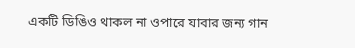একটি ডিঙিও থাকল না ওপারে যাবার জন্য গান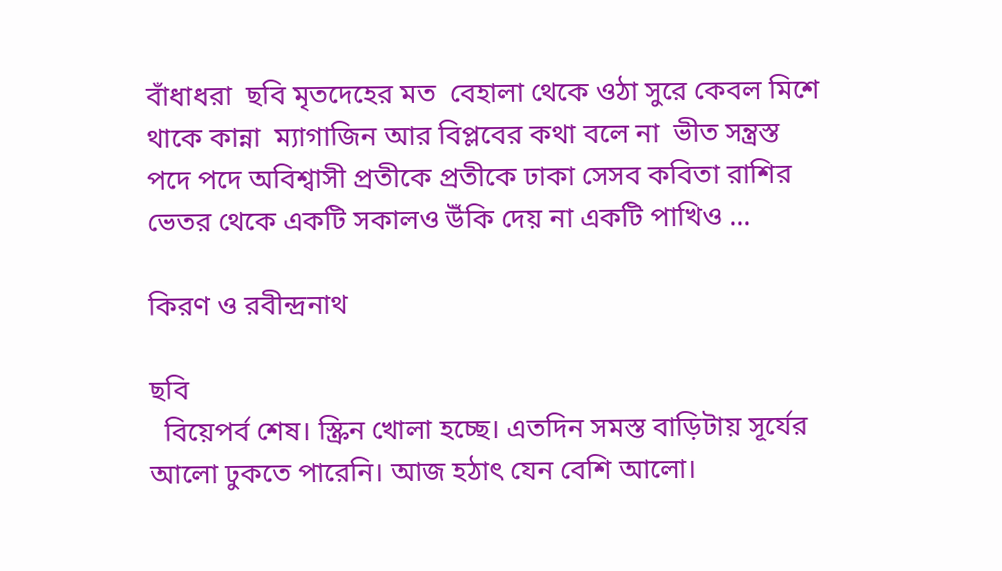বাঁধাধরা  ছবি মৃতদেহের মত  বেহালা থেকে ওঠা সুরে কেবল মিশে থাকে কান্না  ম্যাগাজিন আর বিপ্লবের কথা বলে না  ভীত সন্ত্রস্ত পদে পদে অবিশ্বাসী প্রতীকে প্রতীকে ঢাকা সেসব কবিতা রাশির ভেতর থেকে একটি সকালও উঁকি দেয় না একটি পাখিও ...

কিরণ ও রবীন্দ্রনাথ

ছবি
  বিয়েপর্ব শেষ। স্ক্রিন খোলা হচ্ছে। এতদিন সমস্ত বাড়িটায় সূর্যের আলো ঢুকতে পারেনি। আজ হঠাৎ যেন বেশি আলো।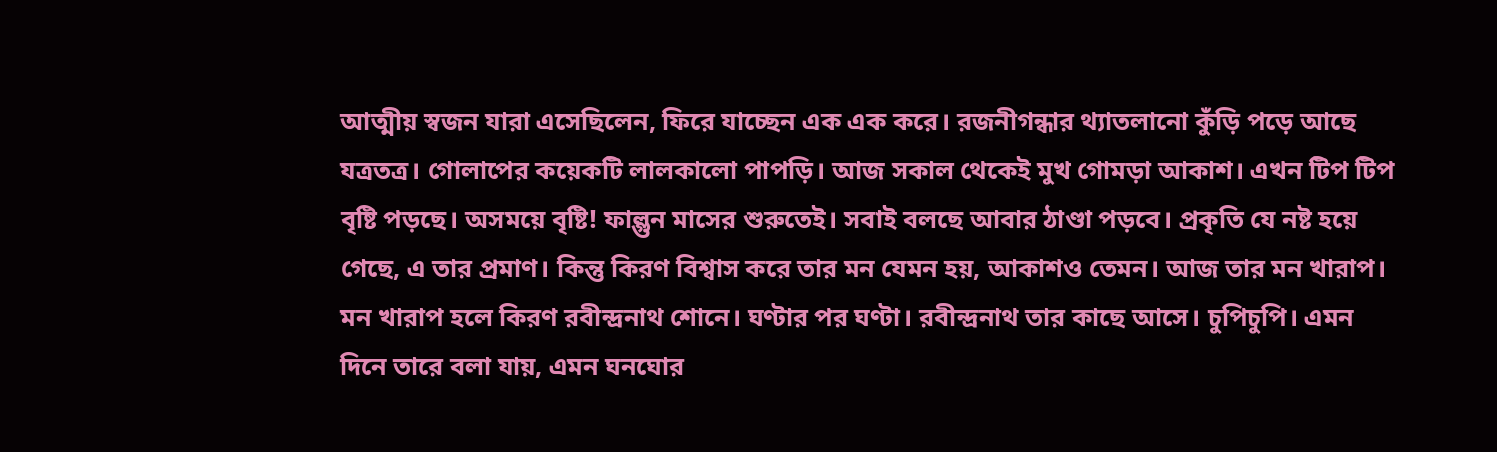আত্মীয় স্বজন যারা এসেছিলেন, ফিরে যাচ্ছেন এক এক করে। রজনীগন্ধার থ্যাতলানো কুঁড়ি পড়ে আছে যত্রতত্র। গোলাপের কয়েকটি লালকালো পাপড়ি। আজ সকাল থেকেই মুখ গোমড়া আকাশ। এখন টিপ টিপ বৃষ্টি পড়ছে। অসময়ে বৃষ্টি! ফাল্গুন মাসের শুরুতেই। সবাই বলছে আবার ঠাণ্ডা পড়বে। প্রকৃতি যে নষ্ট হয়ে গেছে, এ তার প্রমাণ। কিন্তু কিরণ বিশ্বাস করে তার মন যেমন হয়, আকাশও তেমন। আজ তার মন খারাপ।                 মন খারাপ হলে কিরণ রবীন্দ্রনাথ শোনে। ঘণ্টার পর ঘণ্টা। রবীন্দ্রনাথ তার কাছে আসে। চুপিচুপি। এমন দিনে তারে বলা যায়, এমন ঘনঘোর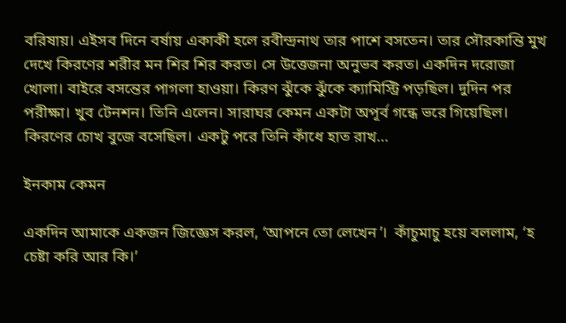বরিষায়। এইসব দিনে বর্ষায় একাকী হলে রবীন্দ্রনাথ তার পাশে বসতেন। তার সৌরকান্তি মুখ দেখে কিরণের শরীর মন শির শির করত। সে উত্তেজনা অনুভব করত। একদিন দরোজা খোলা। বাইরে বসন্তের পাগলা হাওয়া। কিরণ ঝুঁকে ঝুঁকে ক্যামিস্ট্রি পড়ছিল। দুদিন পর পরীক্ষা। খুব টেনশন। তিনি এলেন। সারাঘর কেমন একটা অপূর্ব গন্ধে ভরে গিয়েছিল। কিরণের চোখ বুজে বসেছিল। একটু পরে তিনি কাঁধে হাত রাখ...

ইনকাম কেমন

একদিন আমাকে একজন জিজ্ঞেস করল, ‘আপনে তো লেখেন’।  কাঁচুমাচু হয়ে বললাম, ‘হ চেষ্টা করি আর কি।’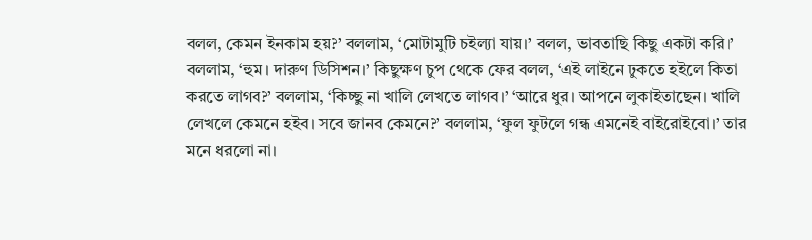বলল, কেমন ইনকাম হয়?’ বললাম, ‘মোটামুটি চইল্যা যায়।’ বলল, ভাবতাছি কিছু একটা করি।’ বললাম, ‘হুম। দারুণ ডিসিশন।’ কিছুক্ষণ চুপ থেকে ফের বলল, ‘এই লাইনে ঢুকতে হইলে কিতা করতে লাগব?’ বললাম, ‘কিচ্ছু না খালি লেখতে লাগব।’ ‘আরে ধুর। আপনে লুকাইতাছেন। খালি লেখলে কেমনে হইব। সবে জানব কেমনে?’ বললাম, ‘ফুল ফুটলে গন্ধ এমনেই বাইরোইবো।’ তার মনে ধরলো না।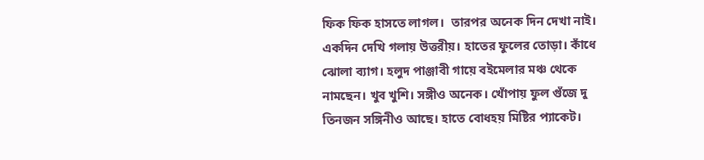ফিক ফিক হাসতে লাগল।  তারপর অনেক দিন দেখা নাই। একদিন দেখি গলায় উত্তরীয়। হাতের ফুলের তোড়া। কাঁধে ঝোলা ব্যাগ। হলুদ পাঞ্জাবী গায়ে বইমেলার মঞ্চ থেকে নামছেন। খুব খুশি। সঙ্গীও অনেক। খোঁপায় ফুল গুঁজে দু তিনজন সঙ্গিনীও আছে। হাতে বোধহয় মিষ্টির প্যাকেট।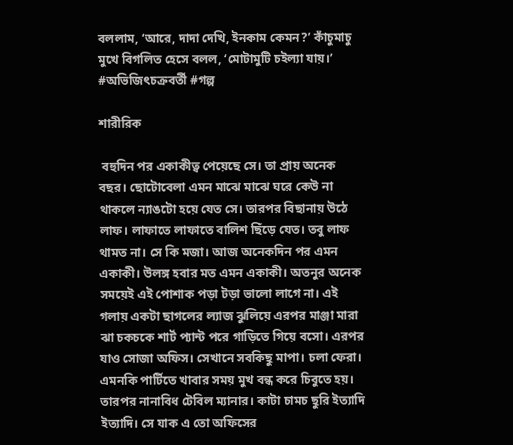বললাম, ‘আরে, দাদা দেখি, ইনকাম কেমন?’ কাঁচুমাচু মুখে বিগলিত হেসে বলল, ‘মোটামুটি চইল্যা যায়।’ #অভিজিৎচক্রবর্তী #গল্প

শারীরিক

 বহুদিন পর একাকীত্ব পেয়েছে সে। তা প্রায় অনেক বছর। ছোটোবেলা এমন মাঝে মাঝে ঘরে কেউ না থাকলে ন্যাঙটো হয়ে যেত সে। তারপর বিছানায় উঠে লাফ। লাফাতে লাফাতে বালিশ ছিঁড়ে যেত। তবু লাফ থামত না। সে কি মজা। আজ অনেকদিন পর এমন একাকী। উলঙ্গ হবার মত এমন একাকী। অতনুর অনেক সময়েই এই পোশাক পড়া টড়া ভালো লাগে না। এই গলায় একটা ছাগলের ল্যাজ ঝুলিয়ে এরপর মাঞ্জা মারা ঝা চকচকে শার্ট প্যান্ট পরে গাড়িতে গিয়ে বসো। এরপর যাও সোজা অফিস। সেখানে সবকিছু মাপা। চলা ফেরা। এমনকি পার্টিতে খাবার সময় মুখ বন্ধ করে চিবুতে হয়। তারপর নানাবিধ টেবিল ম্যানার। কাটা চামচ ছুরি ইত্যাদি ইত্যাদি। সে যাক এ তো অফিসের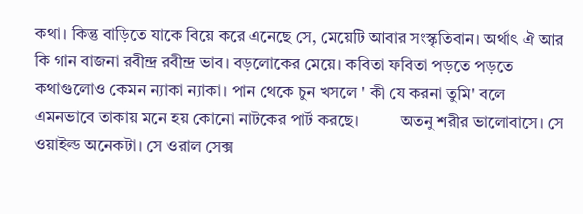কথা। কিন্তু বাড়িতে যাকে বিয়ে করে এনেছে সে, মেয়েটি আবার সংস্কৃতিবান। অর্থাৎ ঐ আর কি গান বাজনা রবীন্দ্র রবীন্দ্র ভাব। বড়লোকের মেয়ে। কবিতা ফবিতা পড়তে পড়তে কথাগুলোও কেমন ন্যাকা ন্যাকা। পান থেকে চুন খসলে ' কী যে করনা তুমি' বলে এমনভাবে তাকায় মনে হয় কোনো নাটকের পার্ট করছে।          অতনু শরীর ভালোবাসে। সে ওয়াইল্ড অনেকটা। সে ওরাল সেক্স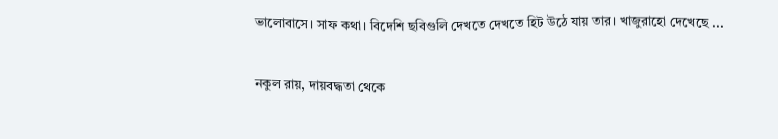ভালোবাসে। সাফ কথা। বিদেশি ছবিগুলি দেখতে দেখতে হিট উঠে যায় তার। খাজুরাহো দেখেছে ...

নকুল রায়, দায়বদ্ধতা থেকে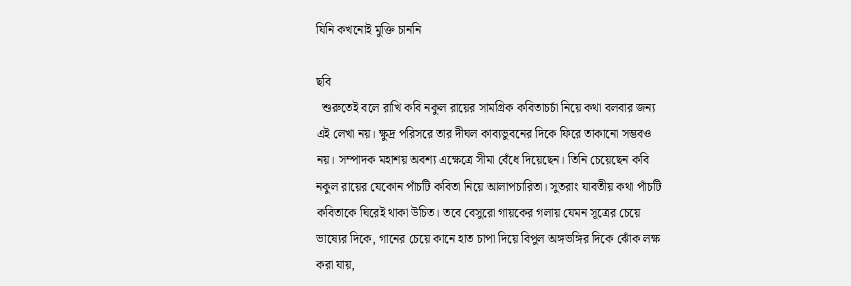যিনি কখনোই মুক্তি চাননি

ছবি
  শুরুতেই বলে রাখি কবি নকুল রায়ের সামগ্রিক কবিতাচর্চা নিয়ে কথা বলবার জন্য এই লেখা নয়। ক্ষুদ্র পরিসরে তার দীঘল কাব্যভুবনের দিকে ফিরে তাকানো সম্ভবও নয়। সম্পাদক মহাশয় অবশ্য এক্ষেত্রে সীমা বেঁধে দিয়েছেন। তিনি চেয়েছেন কবি নকুল রায়ের যেকোন পাঁচটি কবিতা নিয়ে আলাপচারিতা। সুতরাং যাবতীয় কথা পাঁচটি কবিতাকে ঘিরেই থাকা উচিত। তবে বেসুরো গায়কের গলায় যেমন সূত্রের চেয়ে ভাষ্যের দিকে, গানের চেয়ে কানে হাত চাপা দিয়ে বিপুল অঙ্গভঙ্গির দিকে ঝোঁক লক্ষ করা যায়,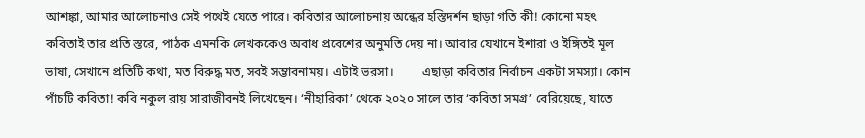আশঙ্কা, আমার আলোচনাও সেই পথেই যেতে পারে। কবিতার আলোচনায় অন্ধের হস্তিদর্শন ছাড়া গতি কী! কোনো মহৎ কবিতাই তার প্রতি স্তরে, পাঠক এমনকি লেখককেও অবাধ প্রবেশের অনুমতি দেয় না। আবার যেখানে ইশারা ও ইঙ্গিতই মূল ভাষা, সেখানে প্রতিটি কথা, মত বিরুদ্ধ মত, সবই সম্ভাবনাময়। এটাই ভরসা।         এছাড়া কবিতার নির্বাচন একটা সমস্যা। কোন পাঁচটি কবিতা! কবি নকুল রায় সারাজীবনই লিখেছেন। ‘নীহারিকা’ থেকে ২০২০ সালে তার ‘কবিতা সমগ্র’ বেরিয়েছে, যাতে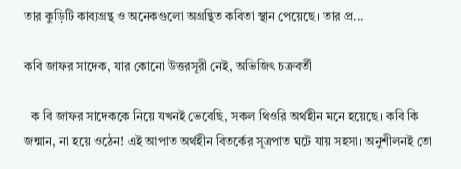তার কুড়িটি কাব্যগ্রন্থ ও অনেকগুলো অগ্রন্থিত কবিতা স্থান পেয়েছে। তার প্র...

কবি জাফর সাদেক, যার কোনো উত্তরসূরী নেই, অভিজিৎ চক্রবর্তী

  ক বি জাফর সাদেককে নিয়ে যখনই ভেবেছি, সকল থিওরি অর্থহীন মনে হয়েছে। কবি কি জন্মান, না হয়ে ওঠেন! এই আপাত অর্থহীন বিতর্কের সূত্রপাত ঘটে যায় সহসা। অনুশীলনই তো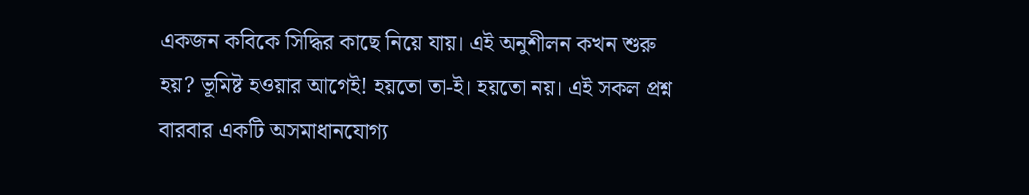একজন কবিকে সিদ্ধির কাছে নিয়ে যায়। এই অনুশীলন কখন শুরু হয়? ভূমিষ্ট হওয়ার আগেই! হয়তো তা-ই। হয়তো নয়। এই সকল প্রশ্ন বারবার একটি অসমাধানযোগ্য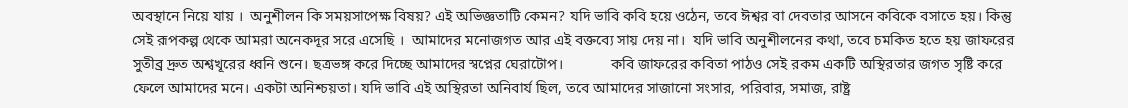অবস্থানে নিয়ে যায় ।  অনুশীলন কি সময়সাপেক্ষ বিষয়? এই অভিজ্ঞতাটি কেমন? যদি ভাবি কবি হয়ে ওঠেন, তবে ঈশ্বর বা দেবতার আসনে কবিকে বসাতে হয়। কিন্তু সেই রূপকল্প থেকে আমরা অনেকদূর সরে এসেছি ।  আমাদের মনোজগত আর এই বক্তব্যে সায় দেয় না।  যদি ভাবি অনুশীলনের কথা, তবে চমকিত হতে হয় জাফরের সুতীব্র দ্রুত অশ্বখূরের ধ্বনি শুনে। ছত্রভঙ্গ করে দিচ্ছে আমাদের স্বপ্নের ঘেরাটোপ।             কবি জাফরের কবিতা পাঠও সেই রকম একটি অস্থিরতার জগত সৃষ্টি করে ফেলে আমাদের মনে। একটা অনিশ্চয়তা। যদি ভাবি এই অস্থিরতা অনিবার্য ছিল, তবে আমাদের সাজানো সংসার, পরিবার, সমাজ, রাষ্ট্র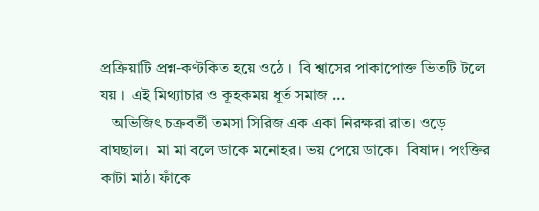প্রক্রিয়াটি প্রশ্ন-কণ্টকিত হয়ে ওঠে ।  বি শ্বাসের পাকাপোক্ত ভিতটি টলে যয় ।  এই মিথ্যাচার ও কূহকময় ধূর্ত সমাজ ...
   অভিজিৎ চক্রবর্তী তমসা সিরিজ এক একা নিরক্ষরা রাত। ওড়ে বাঘছাল।  মা মা বলে ডাকে মনোহর। ভয় পেয়ে ডাকে।  বিষাদ। পংক্তির কাটা মাঠ। ফাঁকে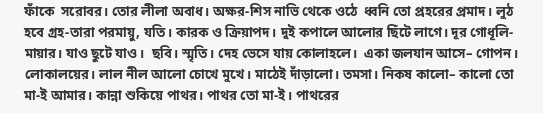ফাঁকে  সরোবর। তোর লীলা অবাধ। অক্ষর-শিস নাভি থেকে ওঠে  ধ্বনি তো প্রহরের প্রমাদ। লুঠ হবে গ্রহ-তারা পরমায়ু, যতি। কারক ও ক্রিয়াপদ। দুই কপালে আলোর ছিঁটে লাগে। দূর গোধূলি-মায়ার। যাও ছুটে যাও।  ছবি। স্মৃতি। দেহ ভেসে যায় কোলাহলে।  একা জলযান আসে– গোপন। লোকালয়ের। লাল নীল আলো চোখে মুখে। মাঠেই দাঁড়ালো। তমসা। নিকষ কালো– কালো তো মা-ই আমার। কান্না শুকিয়ে পাথর। পাথর তো মা-ই। পাথরের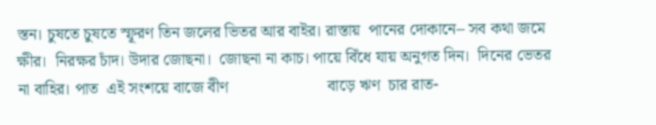স্তন। চুষতে চুষতে স্ফূরণ তিন জলের ভিতর আর বাইর। রাস্তায়  পানের দোকানে– সব কথা জমে ক্ষীর।  নিরক্ষর চাঁদ। উদার জোছনা।  জোছনা না কাচ। পায়ে বিঁধে যায় অনুগত দিন।  দিনের ভেতর না বাহির। পাত  এই সংশয়ে বাজে বীণ                        বাড়ে ঋণ  চার রাত-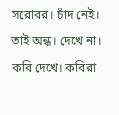সরোবর। চাঁদ নেই। তাই অন্ধ। দেখে না। কবি দেখে। কবিরা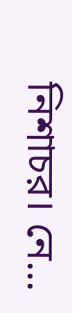নিশাচর। নে...